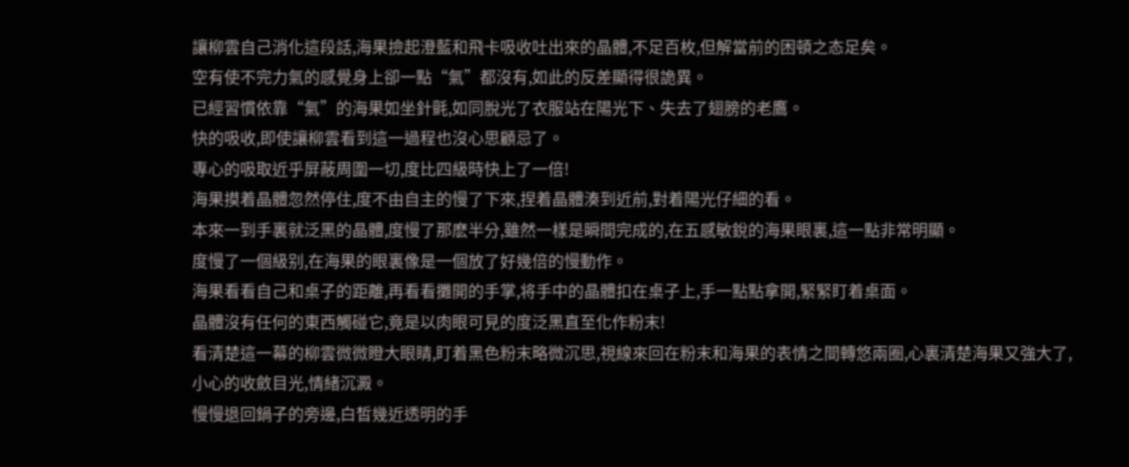讓柳雲自己消化這段話,海果撿起澄藍和飛卡吸收吐出來的晶體,不足百枚,但解當前的困頓之态足矣。
空有使不完力氣的感覺身上卻一點“氣”都沒有,如此的反差顯得很詭異。
已經習慣依靠“氣”的海果如坐針氈,如同脫光了衣服站在陽光下、失去了翅膀的老鷹。
快的吸收,即使讓柳雲看到這一過程也沒心思顧忌了。
專心的吸取近乎屏蔽周圍一切,度比四級時快上了一倍!
海果摸着晶體忽然停住,度不由自主的慢了下來,捏着晶體湊到近前,對着陽光仔細的看。
本來一到手裏就泛黑的晶體,度慢了那麽半分,雖然一樣是瞬間完成的,在五感敏銳的海果眼裏,這一點非常明顯。
度慢了一個級别,在海果的眼裏像是一個放了好幾倍的慢動作。
海果看看自己和桌子的距離,再看看攤開的手掌,将手中的晶體扣在桌子上,手一點點拿開,緊緊盯着桌面。
晶體沒有任何的東西觸碰它,竟是以肉眼可見的度泛黑直至化作粉末!
看清楚這一幕的柳雲微微瞪大眼睛,盯着黑色粉末略微沉思,視線來回在粉末和海果的表情之間轉悠兩圈,心裏清楚海果又強大了,小心的收斂目光,情緒沉澱。
慢慢退回鍋子的旁邊,白皙幾近透明的手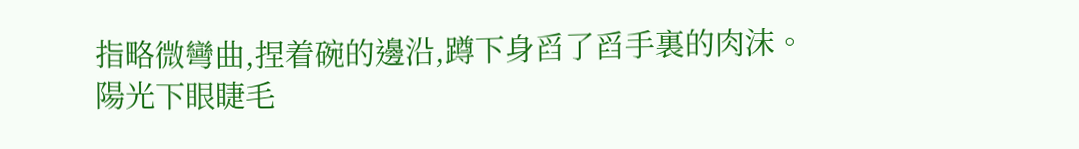指略微彎曲,捏着碗的邊沿,蹲下身舀了舀手裏的肉沫。
陽光下眼睫毛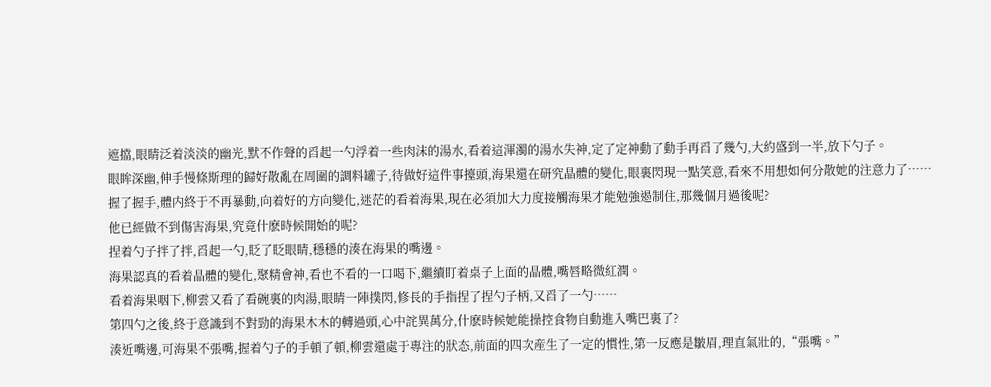遮擋,眼睛泛着淡淡的幽光,默不作聲的舀起一勺浮着一些肉沫的湯水,看着這渾濁的湯水失神,定了定神動了動手再舀了幾勺,大約盛到一半,放下勺子。
眼眸深幽,伸手慢條斯理的歸好散亂在周圍的調料罐子,待做好這件事擡頭,海果還在研究晶體的變化,眼裏閃現一點笑意,看來不用想如何分散她的注意力了……
握了握手,體内終于不再暴動,向着好的方向變化,迷茫的看着海果,現在必須加大力度接觸海果才能勉強遏制住,那幾個月過後呢?
他已經做不到傷害海果,究竟什麽時候開始的呢?
捏着勺子拌了拌,舀起一勺,眨了眨眼睛,穩穩的湊在海果的嘴邊。
海果認真的看着晶體的變化,聚精會神,看也不看的一口喝下,繼續盯着桌子上面的晶體,嘴唇略微紅潤。
看着海果咽下,柳雲又看了看碗裏的肉湯,眼睛一陣撲閃,修長的手指捏了捏勺子柄,又舀了一勺……
第四勺之後,終于意識到不對勁的海果木木的轉過頭,心中詫異萬分,什麽時候她能操控食物自動進入嘴巴裏了?
湊近嘴邊,可海果不張嘴,握着勺子的手頓了頓,柳雲還處于專注的狀态,前面的四次産生了一定的慣性,第一反應是皺眉,理直氣壯的,“張嘴。”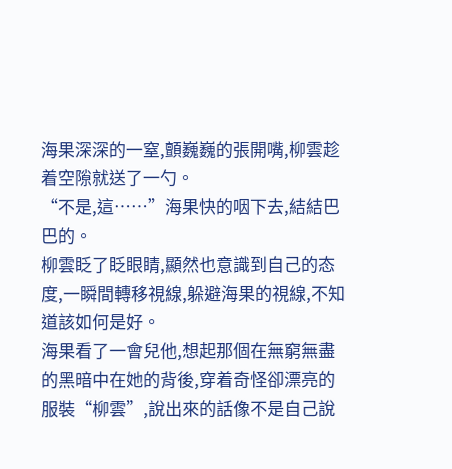海果深深的一窒,顫巍巍的張開嘴,柳雲趁着空隙就送了一勺。
“不是,這……”海果快的咽下去,結結巴巴的。
柳雲眨了眨眼睛,顯然也意識到自己的态度,一瞬間轉移視線,躲避海果的視線,不知道該如何是好。
海果看了一會兒他,想起那個在無窮無盡的黑暗中在她的背後,穿着奇怪卻漂亮的服裝“柳雲”,說出來的話像不是自己說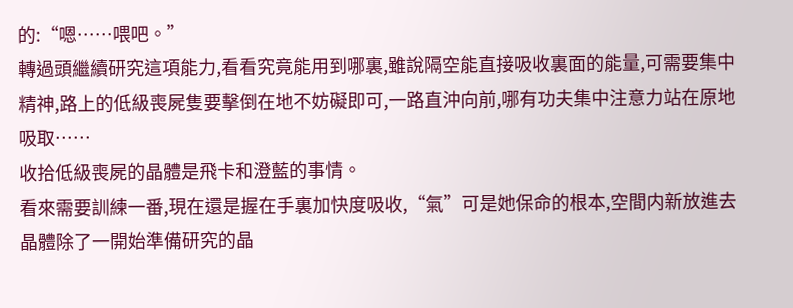的:“嗯……喂吧。”
轉過頭繼續研究這項能力,看看究竟能用到哪裏,雖說隔空能直接吸收裏面的能量,可需要集中精神,路上的低級喪屍隻要擊倒在地不妨礙即可,一路直沖向前,哪有功夫集中注意力站在原地吸取……
收拾低級喪屍的晶體是飛卡和澄藍的事情。
看來需要訓練一番,現在還是握在手裏加快度吸收,“氣”可是她保命的根本,空間内新放進去晶體除了一開始準備研究的晶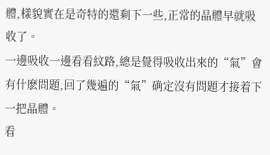體,樣貌實在是奇特的還剩下一些,正常的晶體早就吸收了。
一邊吸收一邊看看紋路,總是覺得吸收出來的“氣”會有什麽問題,回了幾遍的“氣”确定沒有問題才接着下一把晶體。
看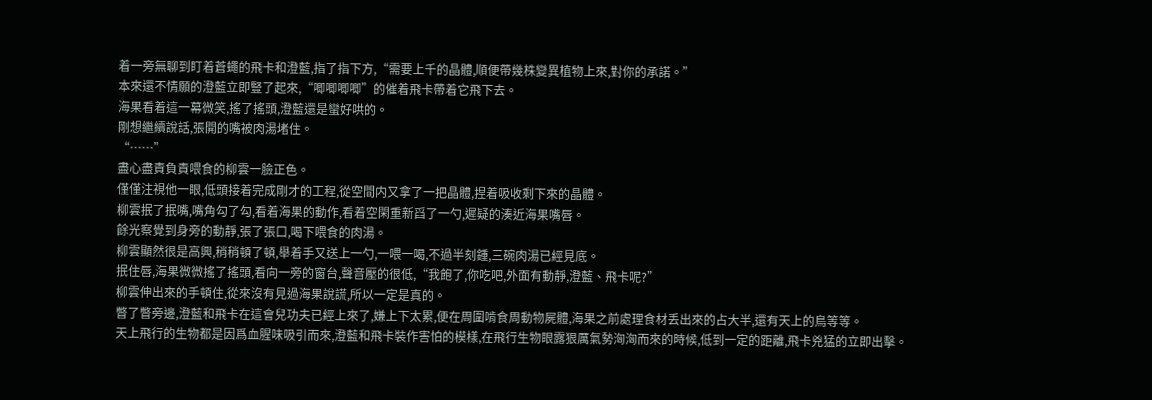着一旁無聊到盯着蒼蠅的飛卡和澄藍,指了指下方,“需要上千的晶體,順便帶幾株變異植物上來,對你的承諾。”
本來還不情願的澄藍立即豎了起來,“唧唧唧唧”的催着飛卡帶着它飛下去。
海果看着這一幕微笑,搖了搖頭,澄藍還是蠻好哄的。
剛想繼續說話,張開的嘴被肉湯堵住。
“……”
盡心盡責負責喂食的柳雲一臉正色。
僅僅注視他一眼,低頭接着完成剛才的工程,從空間内又拿了一把晶體,捏着吸收剩下來的晶體。
柳雲抿了抿嘴,嘴角勾了勾,看着海果的動作,看着空閑重新舀了一勺,遲疑的湊近海果嘴唇。
餘光察覺到身旁的動靜,張了張口,喝下喂食的肉湯。
柳雲顯然很是高興,稍稍頓了頓,舉着手又送上一勺,一喂一喝,不過半刻鍾,三碗肉湯已經見底。
抿住唇,海果微微搖了搖頭,看向一旁的窗台,聲音壓的很低,“我飽了,你吃吧,外面有動靜,澄藍、飛卡呢?”
柳雲伸出來的手頓住,從來沒有見過海果說謊,所以一定是真的。
瞥了瞥旁邊,澄藍和飛卡在這會兒功夫已經上來了,嫌上下太累,便在周圍啃食周動物屍體,海果之前處理食材丢出來的占大半,還有天上的鳥等等。
天上飛行的生物都是因爲血腥味吸引而來,澄藍和飛卡裝作害怕的模樣,在飛行生物眼露狠厲氣勢洶洶而來的時候,低到一定的距離,飛卡兇猛的立即出擊。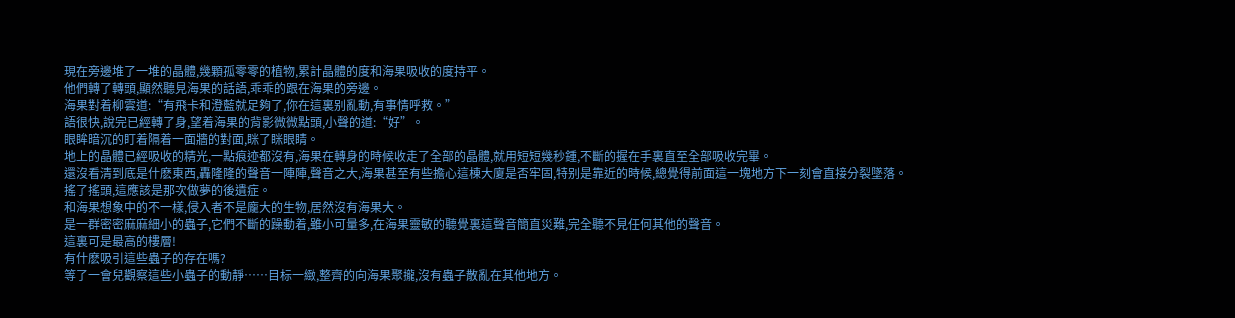現在旁邊堆了一堆的晶體,幾顆孤零零的植物,累計晶體的度和海果吸收的度持平。
他們轉了轉頭,顯然聽見海果的話語,乖乖的跟在海果的旁邊。
海果對着柳雲道:“有飛卡和澄藍就足夠了,你在這裏别亂動,有事情呼救。”
語很快,說完已經轉了身,望着海果的背影微微點頭,小聲的道:“好”。
眼眸暗沉的盯着隔着一面牆的對面,眯了眯眼睛。
地上的晶體已經吸收的精光,一點痕迹都沒有,海果在轉身的時候收走了全部的晶體,就用短短幾秒鍾,不斷的握在手裏直至全部吸收完畢。
還沒看清到底是什麽東西,轟隆隆的聲音一陣陣,聲音之大,海果甚至有些擔心這棟大廈是否牢固,特别是靠近的時候,總覺得前面這一塊地方下一刻會直接分裂墜落。
搖了搖頭,這應該是那次做夢的後遺症。
和海果想象中的不一樣,侵入者不是龐大的生物,居然沒有海果大。
是一群密密麻麻細小的蟲子,它們不斷的躁動着,雖小可量多,在海果靈敏的聽覺裏這聲音簡直災難,完全聽不見任何其他的聲音。
這裏可是最高的樓層!
有什麽吸引這些蟲子的存在嗎?
等了一會兒觀察這些小蟲子的動靜……目标一緻,整齊的向海果聚攏,沒有蟲子散亂在其他地方。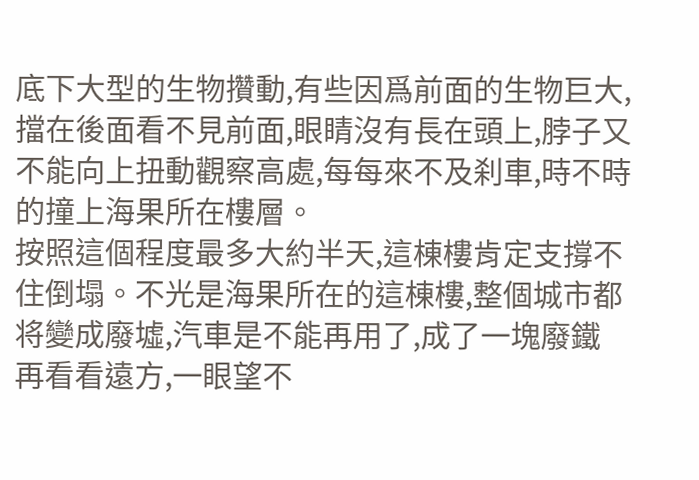底下大型的生物攢動,有些因爲前面的生物巨大,擋在後面看不見前面,眼睛沒有長在頭上,脖子又不能向上扭動觀察高處,每每來不及刹車,時不時的撞上海果所在樓層。
按照這個程度最多大約半天,這棟樓肯定支撐不住倒塌。不光是海果所在的這棟樓,整個城市都将變成廢墟,汽車是不能再用了,成了一塊廢鐵
再看看遠方,一眼望不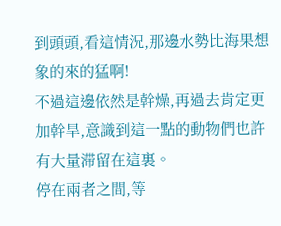到頭頭,看這情況,那邊水勢比海果想象的來的猛啊!
不過這邊依然是幹燥,再過去肯定更加幹旱,意識到這一點的動物們也許有大量滞留在這裏。
停在兩者之間,等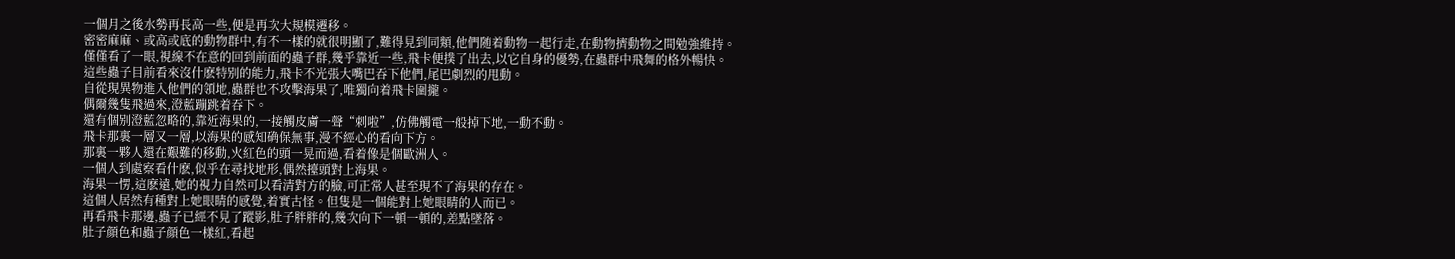一個月之後水勢再長高一些,便是再次大規模遷移。
密密麻麻、或高或底的動物群中,有不一樣的就很明顯了,難得見到同類,他們随着動物一起行走,在動物擠動物之間勉強維持。
僅僅看了一眼,視線不在意的回到前面的蟲子群,幾乎靠近一些,飛卡便撲了出去,以它自身的優勢,在蟲群中飛舞的格外暢快。
這些蟲子目前看來沒什麽特别的能力,飛卡不光張大嘴巴吞下他們,尾巴劇烈的甩動。
自從現異物進入他們的領地,蟲群也不攻擊海果了,唯獨向着飛卡圍攏。
偶爾幾隻飛過來,澄藍蹦跳着吞下。
還有個别澄藍忽略的,靠近海果的,一接觸皮膚一聲“刺啦”,仿佛觸電一般掉下地,一動不動。
飛卡那裏一層又一層,以海果的感知确保無事,漫不經心的看向下方。
那裏一夥人還在艱難的移動,火紅色的頭一晃而過,看着像是個歐洲人。
一個人到處察看什麽,似乎在尋找地形,偶然擡頭對上海果。
海果一愣,這麽遠,她的視力自然可以看清對方的臉,可正常人甚至現不了海果的存在。
這個人居然有種對上她眼睛的感覺,着實古怪。但隻是一個能對上她眼睛的人而已。
再看飛卡那邊,蟲子已經不見了蹤影,肚子胖胖的,幾次向下一頓一頓的,差點墜落。
肚子顔色和蟲子顔色一樣紅,看起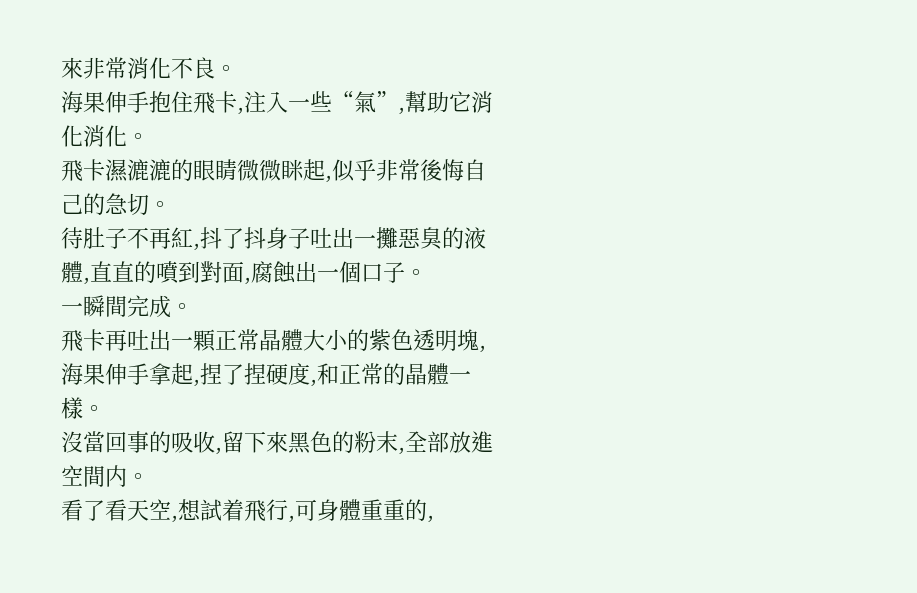來非常消化不良。
海果伸手抱住飛卡,注入一些“氣”,幫助它消化消化。
飛卡濕漉漉的眼睛微微眯起,似乎非常後悔自己的急切。
待肚子不再紅,抖了抖身子吐出一攤惡臭的液體,直直的噴到對面,腐蝕出一個口子。
一瞬間完成。
飛卡再吐出一顆正常晶體大小的紫色透明塊,海果伸手拿起,捏了捏硬度,和正常的晶體一樣。
沒當回事的吸收,留下來黑色的粉末,全部放進空間内。
看了看天空,想試着飛行,可身體重重的,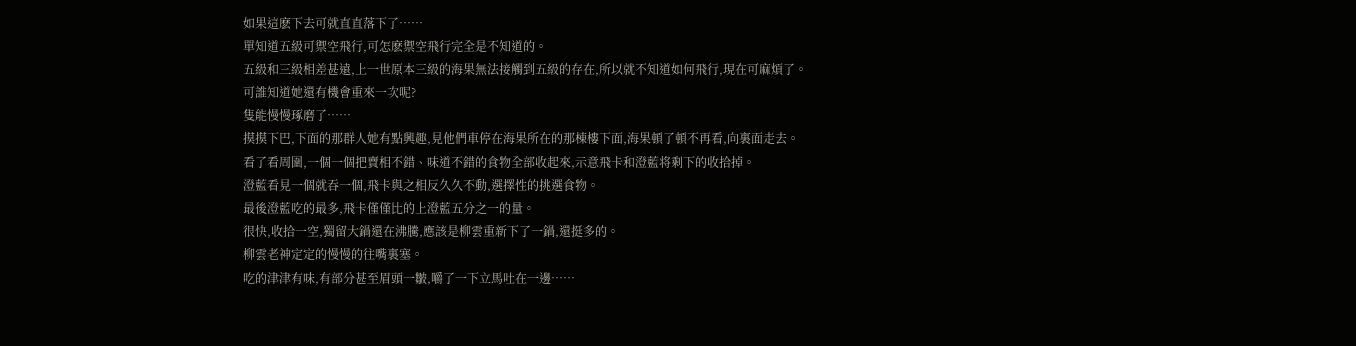如果這麽下去可就直直落下了……
單知道五級可禦空飛行,可怎麽禦空飛行完全是不知道的。
五級和三級相差甚遠,上一世原本三級的海果無法接觸到五級的存在,所以就不知道如何飛行,現在可麻煩了。
可誰知道她還有機會重來一次呢?
隻能慢慢琢磨了……
摸摸下巴,下面的那群人她有點興趣,見他們車停在海果所在的那棟樓下面,海果頓了頓不再看,向裏面走去。
看了看周圍,一個一個把賣相不錯、味道不錯的食物全部收起來,示意飛卡和澄藍将剩下的收拾掉。
澄藍看見一個就吞一個,飛卡與之相反久久不動,選擇性的挑選食物。
最後澄藍吃的最多,飛卡僅僅比的上澄藍五分之一的量。
很快,收拾一空,獨留大鍋還在沸騰,應該是柳雲重新下了一鍋,還挺多的。
柳雲老神定定的慢慢的往嘴裏塞。
吃的津津有味,有部分甚至眉頭一皺,嚼了一下立馬吐在一邊……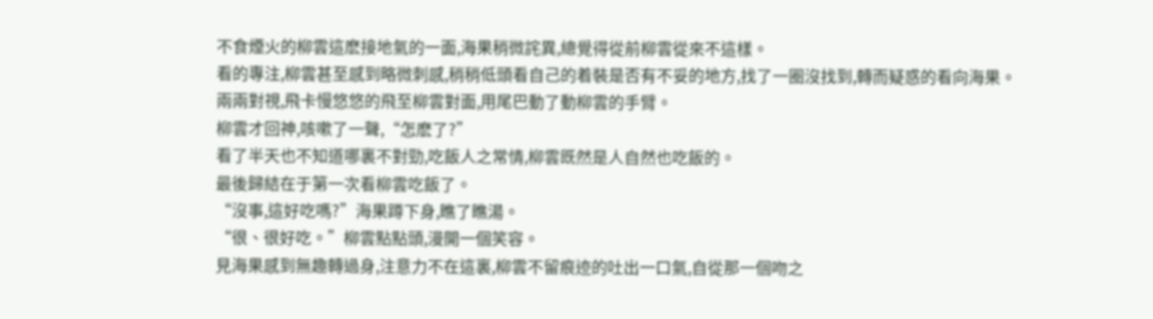不食煙火的柳雲這麽接地氣的一面,海果稍微詫異,總覺得從前柳雲從來不這樣。
看的專注,柳雲甚至感到略微刺感,稍稍低頭看自己的着裝是否有不妥的地方,找了一圈沒找到,轉而疑惑的看向海果。
兩兩對視,飛卡慢悠悠的飛至柳雲對面,用尾巴動了動柳雲的手臂。
柳雲才回神,咳嗽了一聲,“怎麽了?”
看了半天也不知道哪裏不對勁,吃飯人之常情,柳雲既然是人自然也吃飯的。
最後歸結在于第一次看柳雲吃飯了。
“沒事,這好吃嗎?”海果蹲下身,瞧了瞧湯。
“很、很好吃。”柳雲點點頭,漫開一個笑容。
見海果感到無趣轉過身,注意力不在這裏,柳雲不留痕迹的吐出一口氣,自從那一個吻之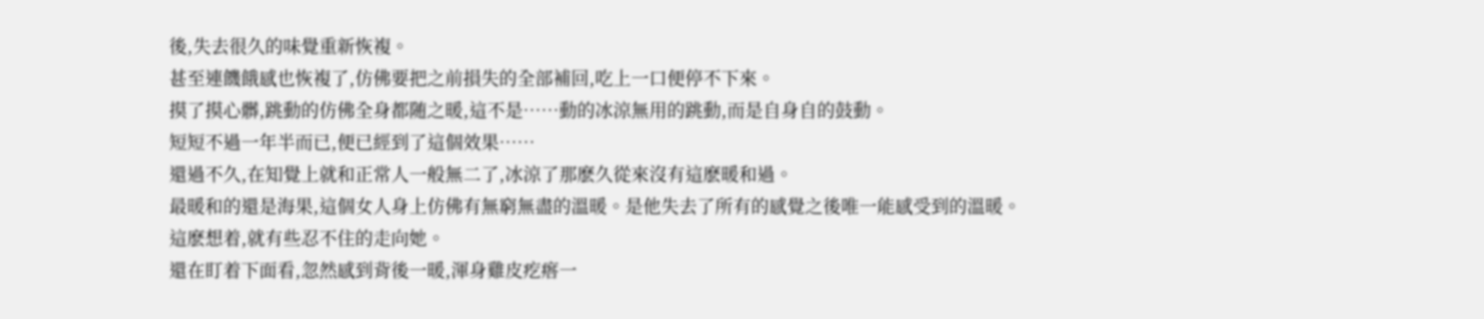後,失去很久的味覺重新恢複。
甚至連饑餓感也恢複了,仿佛要把之前損失的全部補回,吃上一口便停不下來。
摸了摸心髒,跳動的仿佛全身都随之暖,這不是……動的冰涼無用的跳動,而是自身自的鼓動。
短短不過一年半而已,便已經到了這個效果……
還過不久,在知覺上就和正常人一般無二了,冰涼了那麽久從來沒有這麽暖和過。
最暖和的還是海果,這個女人身上仿佛有無窮無盡的溫暖。是他失去了所有的感覺之後唯一能感受到的溫暖。
這麽想着,就有些忍不住的走向她。
還在盯着下面看,忽然感到背後一暖,渾身雞皮疙瘩一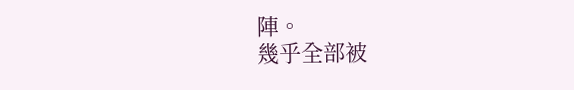陣。
幾乎全部被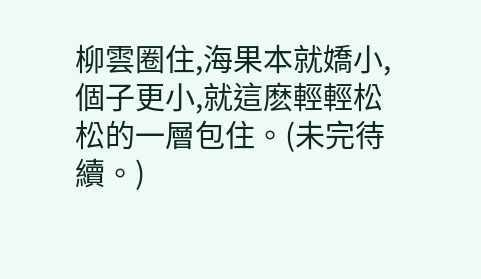柳雲圈住,海果本就嬌小,個子更小,就這麽輕輕松松的一層包住。(未完待續。)